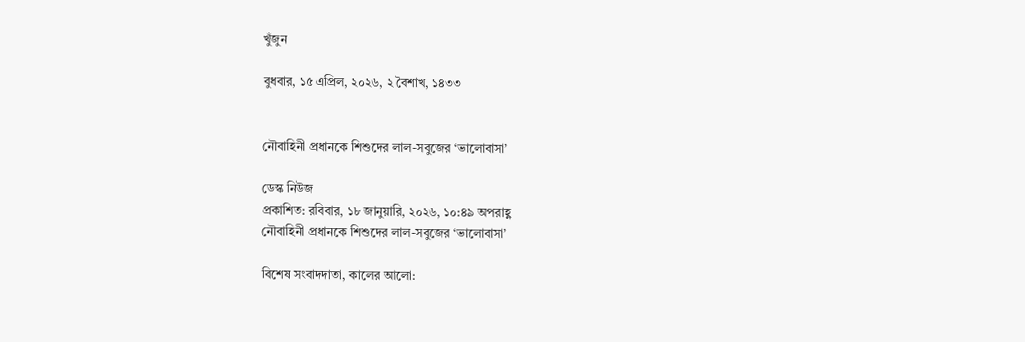খুঁজুন

বুধবার, ১৫ এপ্রিল, ২০২৬, ২ বৈশাখ, ১৪৩৩


নৌবাহিনী প্রধানকে শিশুদের লাল-সবুজের ‘ভালোবাসা’

ডেস্ক নিউজ
প্রকাশিত: রবিবার, ১৮ জানুয়ারি, ২০২৬, ১০:৪৯ অপরাহ্ণ
নৌবাহিনী প্রধানকে শিশুদের লাল-সবুজের ‘ভালোবাসা’

বিশেষ সংবাদদাতা, কালের আলো: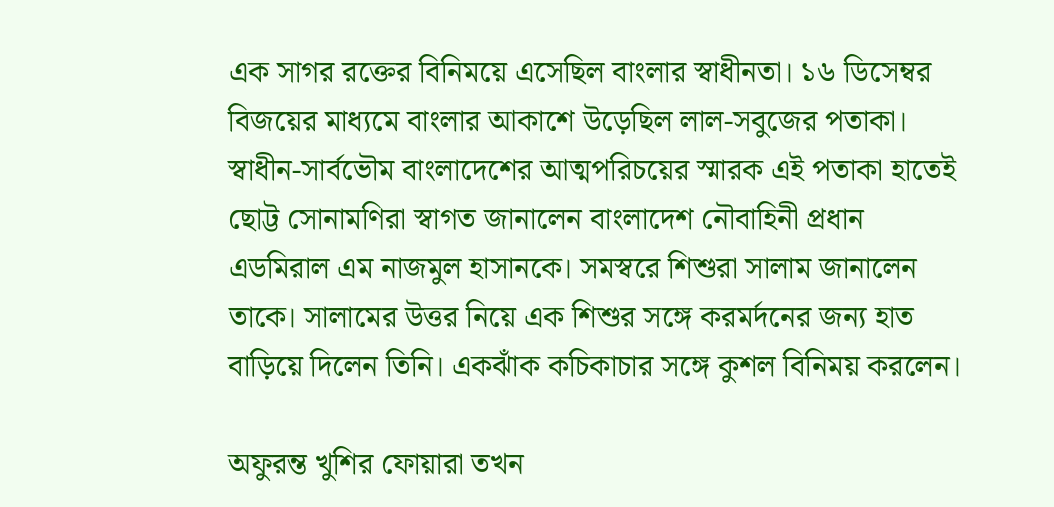এক সাগর রক্তের বিনিময়ে এসেছিল বাংলার স্বাধীনতা। ১৬ ডিসেম্বর বিজয়ের মাধ্যমে বাংলার আকাশে উড়েছিল লাল-সবুজের পতাকা। স্বাধীন-সার্বভৌম বাংলাদেশের আত্মপরিচয়ের স্মারক এই পতাকা হাতেই ছোট্ট সোনামণিরা স্বাগত জানালেন বাংলাদেশ নৌবাহিনী প্রধান এডমিরাল এম নাজমুল হাসানকে। সমস্বরে শিশুরা সালাম জানালেন তাকে। সালামের উত্তর নিয়ে এক শিশুর সঙ্গে করমর্দনের জন্য হাত বাড়িয়ে দিলেন তিনি। একঝাঁক কচিকাচার সঙ্গে কুশল বিনিময় করলেন।

অফুরন্ত খুশির ফোয়ারা তখন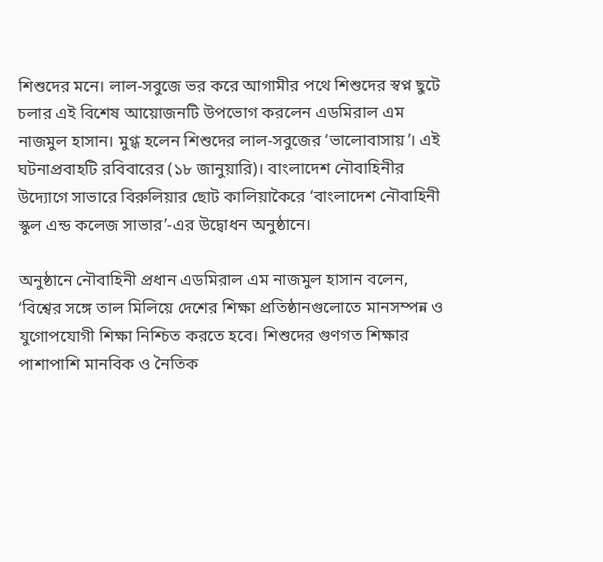শিশুদের মনে। লাল-সবুজে ভর করে আগামীর পথে শিশুদের স্বপ্ন ছুটে চলার এই বিশেষ আয়োজনটি উপভোগ করলেন এডমিরাল এম নাজমুল হাসান। মুগ্ধ হলেন শিশুদের লাল-সবুজের ‘ভালোবাসায়’। এই ঘটনাপ্রবাহটি রবিবারের (১৮ জানুয়ারি)। বাংলাদেশ নৌবাহিনীর উদ্যোগে সাভারে বিরুলিয়ার ছোট কালিয়াকৈরে ‘বাংলাদেশ নৌবাহিনী স্কুল এন্ড কলেজ সাভার’-এর উদ্বোধন অনুষ্ঠানে।

অনুষ্ঠানে নৌবাহিনী প্রধান এডমিরাল এম নাজমুল হাসান বলেন, ‘বিশ্বের সঙ্গে তাল মিলিয়ে দেশের শিক্ষা প্রতিষ্ঠানগুলোতে মানসম্পন্ন ও যুগোপযোগী শিক্ষা নিশ্চিত করতে হবে। শিশুদের গুণগত শিক্ষার পাশাপাশি মানবিক ও নৈতিক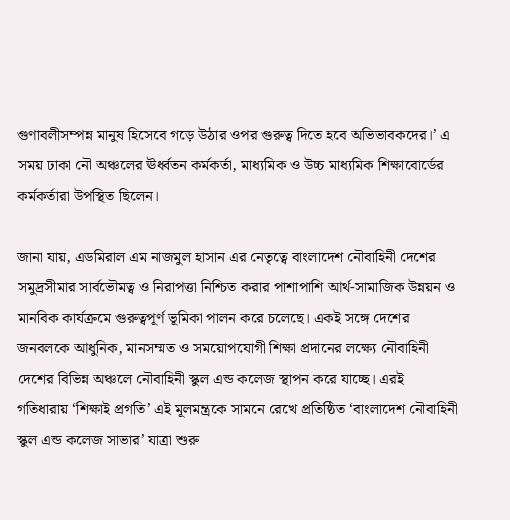গুণাবলীসম্পন্ন মানুষ হিসেবে গড়ে উঠার ওপর গুরুত্ব দিতে হবে অভিভাবকদের।’ এ সময় ঢাকা নৌ অঞ্চলের ঊর্ধ্বতন কর্মকর্তা, মাধ্যমিক ও উচ্চ মাধ্যমিক শিক্ষাবোর্ডের কর্মকর্তারা উপস্থিত ছিলেন।

জানা যায়, এডমিরাল এম নাজমুল হাসান এর নেতৃত্বে বাংলাদেশ নৌবাহিনী দেশের সমুদ্রসীমার সার্বভৌমত্ব ও নিরাপত্তা নিশ্চিত করার পাশাপাশি আর্থ-সামাজিক উন্নয়ন ও মানবিক কার্যক্রমে গুরুত্বপূর্ণ ভূমিকা পালন করে চলেছে। একই সঙ্গে দেশের জনবলকে আধুনিক, মানসম্মত ও সময়োপযোগী শিক্ষা প্রদানের লক্ষ্যে নৌবাহিনী দেশের বিভিন্ন অঞ্চলে নৌবাহিনী স্কুল এন্ড কলেজ স্থাপন করে যাচ্ছে। এরই গতিধারায় ‘শিক্ষাই প্রগতি’ এই মূলমন্ত্রকে সামনে রেখে প্রতিষ্ঠিত ‘বাংলাদেশ নৌবাহিনী স্কুল এন্ড কলেজ সাভার’ যাত্রা শুরু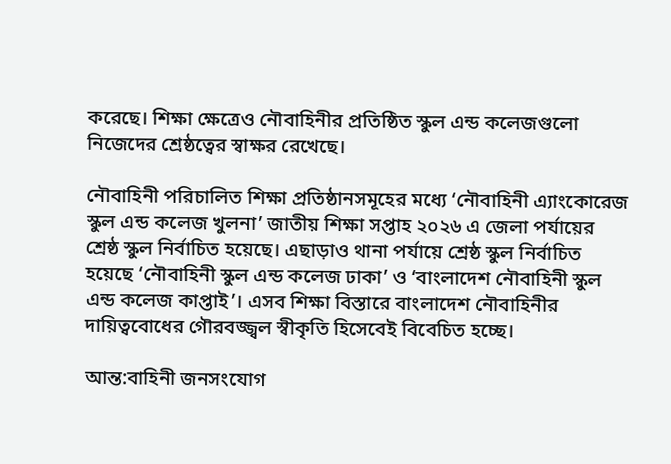করেছে। শিক্ষা ক্ষেত্রেও নৌবাহিনীর প্রতিষ্ঠিত স্কুল এন্ড কলেজগুলো নিজেদের শ্রেষ্ঠত্বের স্বাক্ষর রেখেছে।

নৌবাহিনী পরিচালিত শিক্ষা প্রতিষ্ঠানসমূহের মধ্যে ‘নৌবাহিনী এ্যাংকোরেজ স্কুল এন্ড কলেজ খুলনা’ জাতীয় শিক্ষা সপ্তাহ ২০২৬ এ জেলা পর্যায়ের শ্রেষ্ঠ স্কুল নির্বাচিত হয়েছে। এছাড়াও থানা পর্যায়ে শ্রেষ্ঠ স্কুল নির্বাচিত হয়েছে ‘নৌবাহিনী স্কুল এন্ড কলেজ ঢাকা’ ও ‘বাংলাদেশ নৌবাহিনী স্কুল এন্ড কলেজ কাপ্তাই’। এসব শিক্ষা বিস্তারে বাংলাদেশ নৌবাহিনীর দায়িত্ববোধের গৌরবজ্জ্বল স্বীকৃতি হিসেবেই বিবেচিত হচ্ছে।

আন্ত:বাহিনী জনসংযোগ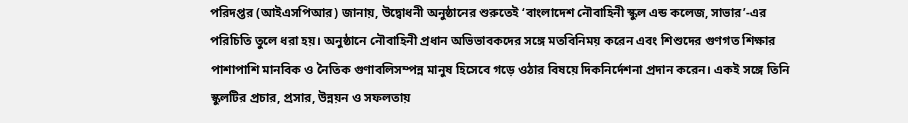পরিদপ্তর (আইএসপিআর) জানায়, উদ্বোধনী অনুষ্ঠানের শুরুতেই ‘বাংলাদেশ নৌবাহিনী স্কুল এন্ড কলেজ, সাভার’-এর পরিচিতি তুলে ধরা হয়। অনুষ্ঠানে নৌবাহিনী প্রধান অভিভাবকদের সঙ্গে মতবিনিময় করেন এবং শিশুদের গুণগত শিক্ষার পাশাপাশি মানবিক ও নৈতিক গুণাবলিসম্পন্ন মানুষ হিসেবে গড়ে ওঠার বিষয়ে দিকনির্দেশনা প্রদান করেন। একই সঙ্গে তিনি স্কুলটির প্রচার, প্রসার, উন্নয়ন ও সফলতায়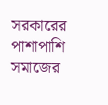সরকারের পাশাপাশি সমাজের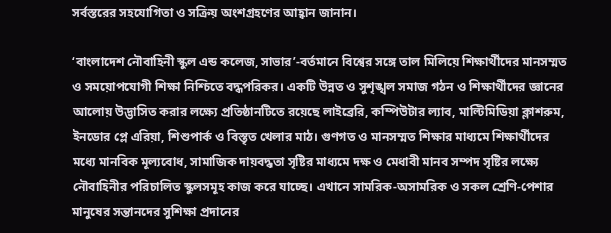সর্বস্তরের সহযোগিতা ও সক্রিয় অংশগ্রহণের আহ্বান জানান।

‘বাংলাদেশ নৌবাহিনী স্কুল এন্ড কলেজ, সাভার’-বর্তমানে বিশ্বের সঙ্গে তাল মিলিয়ে শিক্ষার্থীদের মানসম্মত ও সময়োপযোগী শিক্ষা নিশ্চিতে বদ্ধপরিকর। একটি উন্নত ও সুশৃঙ্খল সমাজ গঠন ও শিক্ষার্থীদের জ্ঞানের আলোয় উদ্ভাসিত করার লক্ষ্যে প্রতিষ্ঠানটিতে রয়েছে লাইব্রেরি, কম্পিউটার ল্যাব, মাল্টিমিডিয়া ক্লাশরুম, ইনডোর প্লে এরিয়া, শিশুপার্ক ও বিস্তৃত খেলার মাঠ। গুণগত ও মানসম্মত শিক্ষার মাধ্যমে শিক্ষার্থীদের মধ্যে মানবিক মূল্যবোধ, সামাজিক দায়বদ্ধতা সৃষ্টির মাধ্যমে দক্ষ ও মেধাবী মানব সম্পদ সৃষ্টির লক্ষ্যে নৌবাহিনীর পরিচালিত স্কুলসমূহ কাজ করে যাচ্ছে। এখানে সামরিক-অসামরিক ও সকল শ্রেণি-পেশার মানুষের সন্তানদের সুশিক্ষা প্রদানের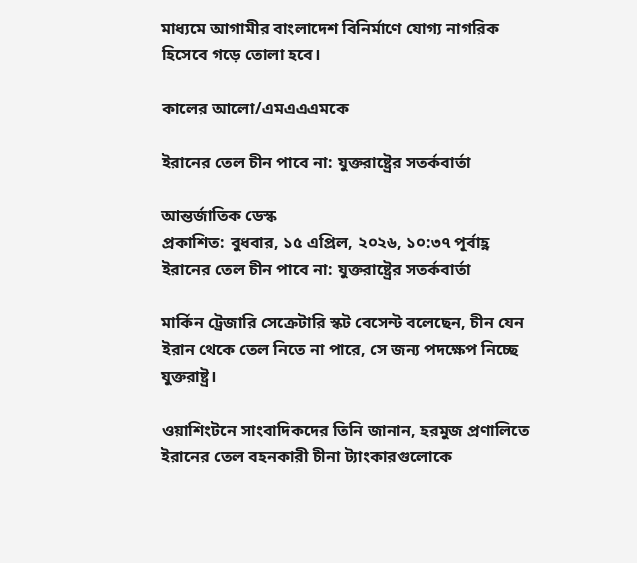মাধ্যমে আগামীর বাংলাদেশ বিনির্মাণে যোগ্য নাগরিক হিসেবে গড়ে তোলা হবে।

কালের আলো/এমএএএমকে

ইরানের তেল চীন পাবে না: যুক্তরাষ্ট্রের সতর্কবার্তা

আন্তর্জাতিক ডেস্ক
প্রকাশিত: বুধবার, ১৫ এপ্রিল, ২০২৬, ১০:৩৭ পূর্বাহ্ণ
ইরানের তেল চীন পাবে না: যুক্তরাষ্ট্রের সতর্কবার্তা

মার্কিন ট্রেজারি সেক্রেটারি স্কট বেসেন্ট বলেছেন, চীন যেন ইরান থেকে তেল নিতে না পারে, সে জন্য পদক্ষেপ নিচ্ছে যুক্তরাষ্ট্র।

ওয়াশিংটনে সাংবাদিকদের তিনি জানান, হরমুজ প্রণালিতে ইরানের তেল বহনকারী চীনা ট্যাংকারগুলোকে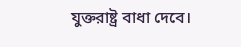যুক্তরাষ্ট্র বাধা দেবে।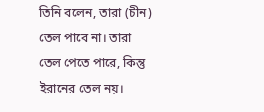তিনি বলেন, তারা (চীন) তেল পাবে না। তারা তেল পেতে পারে, কিন্তু ইরানের তেল নয়।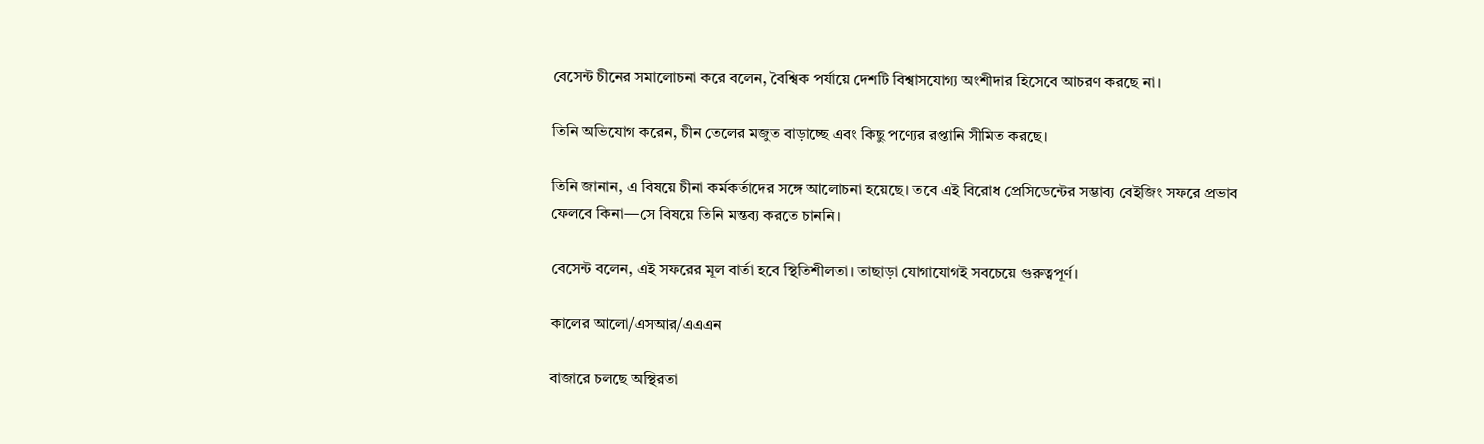বেসেন্ট চীনের সমালোচনা করে বলেন, বৈশ্বিক পর্যায়ে দেশটি বিশ্বাসযোগ্য অংশীদার হিসেবে আচরণ করছে না।

তিনি অভিযোগ করেন, চীন তেলের মজুত বাড়াচ্ছে এবং কিছু পণ্যের রপ্তানি সীমিত করছে।

তিনি জানান, এ বিষয়ে চীনা কর্মকর্তাদের সঙ্গে আলোচনা হয়েছে। তবে এই বিরোধ প্রেসিডেন্টের সম্ভাব্য বেইজিং সফরে প্রভাব ফেলবে কিনা—সে বিষয়ে তিনি মন্তব্য করতে চাননি।

বেসেন্ট বলেন, এই সফরের মূল বার্তা হবে স্থিতিশীলতা। তাছাড়া যোগাযোগই সবচেয়ে গুরুত্বপূর্ণ।

কালের আলো/এসআর/এএএন

বাজারে চলছে অস্থিরতা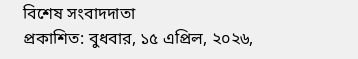বিশেষ সংবাদদাতা
প্রকাশিত: বুধবার, ১৫ এপ্রিল, ২০২৬,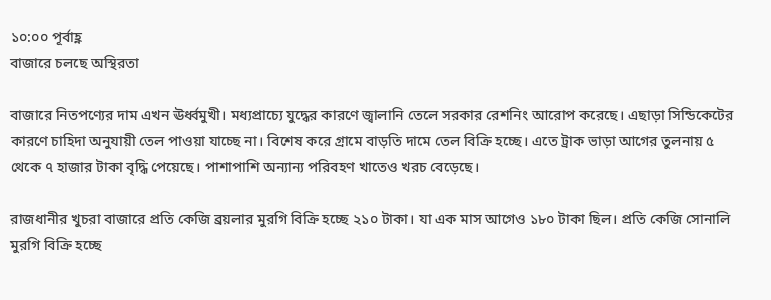১০:০০ পূর্বাহ্ণ
বাজারে চলছে অস্থিরতা

বাজারে নিতপণ্যের দাম এখন ঊর্ধ্বমুখী। মধ্যপ্রাচ্যে যুদ্ধের কারণে জ্বালানি তেলে সরকার রেশনিং আরোপ করেছে। এছাড়া সিন্ডিকেটের কারণে চাহিদা অনুযায়ী তেল পাওয়া যাচ্ছে না। বিশেষ করে গ্রামে বাড়তি দামে তেল বিক্রি হচ্ছে। এতে ট্রাক ভাড়া আগের তুলনায় ৫ থেকে ৭ হাজার টাকা বৃদ্ধি পেয়েছে। পাশাপাশি অন্যান্য পরিবহণ খাতেও খরচ বেড়েছে।

রাজধানীর খুচরা বাজারে প্রতি কেজি ব্রয়লার মুরগি বিক্রি হচ্ছে ২১০ টাকা। যা এক মাস আগেও ১৮০ টাকা ছিল। প্রতি কেজি সোনালি মুরগি বিক্রি হচ্ছে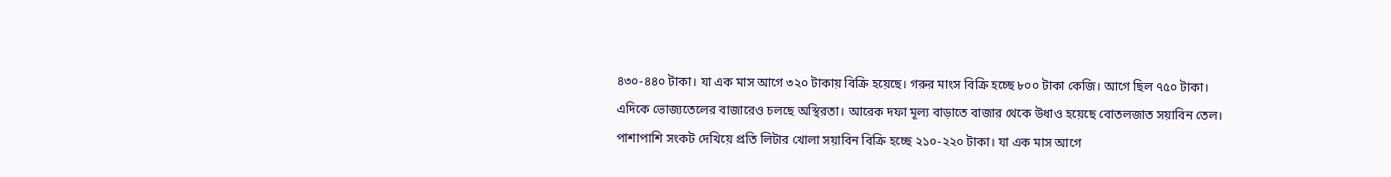৪৩০-৪৪০ টাকা। যা এক মাস আগে ৩২০ টাকায় বিক্রি হয়েছে। গরুর মাংস বিক্রি হচ্ছে ৮০০ টাকা কেজি। আগে ছিল ৭৫০ টাকা। এদিকে ভোজ্যতেলের বাজারেও চলছে অস্থিরতা। আরেক দফা মূল্য বাড়াতে বাজার থেকে উধাও হয়েছে বোতলজাত সয়াবিন তেল। পাশাপাশি সংকট দেখিয়ে প্রতি লিটার খোলা সয়াবিন বিক্রি হচ্ছে ২১০-২২০ টাকা। যা এক মাস আগে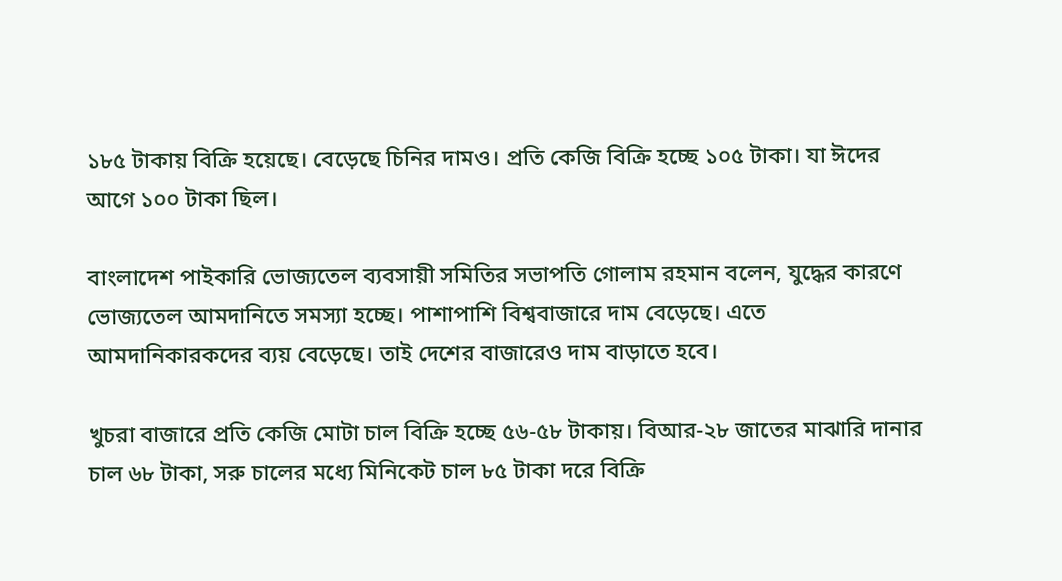১৮৫ টাকায় বিক্রি হয়েছে। বেড়েছে চিনির দামও। প্রতি কেজি বিক্রি হচ্ছে ১০৫ টাকা। যা ঈদের আগে ১০০ টাকা ছিল।

বাংলাদেশ পাইকারি ভোজ্যতেল ব্যবসায়ী সমিতির সভাপতি গোলাম রহমান বলেন, যুদ্ধের কারণে ভোজ্যতেল আমদানিতে সমস্যা হচ্ছে। পাশাপাশি বিশ্ববাজারে দাম বেড়েছে। এতে আমদানিকারকদের ব্যয় বেড়েছে। তাই দেশের বাজারেও দাম বাড়াতে হবে।

খুচরা বাজারে প্রতি কেজি মোটা চাল বিক্রি হচ্ছে ৫৬-৫৮ টাকায়। বিআর-২৮ জাতের মাঝারি দানার চাল ৬৮ টাকা, সরু চালের মধ্যে মিনিকেট চাল ৮৫ টাকা দরে বিক্রি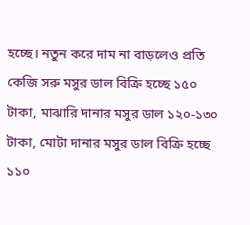হচ্ছে। নতুন করে দাম না বাড়লেও প্রতি কেজি সরু মসুর ডাল বিক্রি হচ্ছে ১৫০ টাকা, মাঝারি দানার মসুর ডাল ১২০-১৩০ টাকা, মোটা দানার মসুর ডাল বিক্রি হচ্ছে ১১০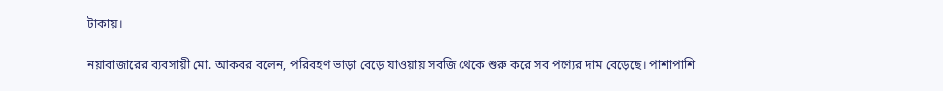টাকায়।

নয়াবাজারের ব্যবসায়ী মো. আকবর বলেন, পরিবহণ ভাড়া বেড়ে যাওয়ায় সবজি থেকে শুরু করে সব পণ্যের দাম বেড়েছে। পাশাপাশি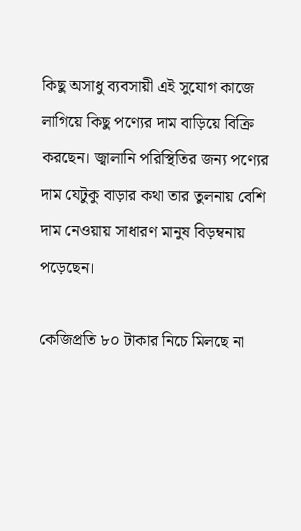কিছু অসাধু ব্যবসায়ী এই সুযোগ কাজে লাগিয়ে কিছু পণ্যের দাম বাড়িয়ে বিক্রি করছেন। জ্বালানি পরিস্থিতির জন্য পণ্যের দাম যেটুকু বাড়ার কথা তার তুলনায় বেশি দাম নেওয়ায় সাধারণ মানুষ বিড়ম্বনায় পড়েছেন।

কেজিপ্রতি ৮০ টাকার নিচে মিলছে না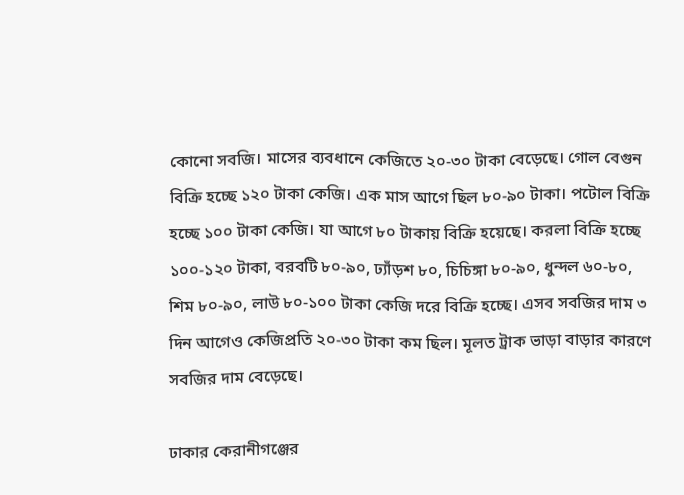কোনো সবজি। মাসের ব্যবধানে কেজিতে ২০-৩০ টাকা বেড়েছে। গোল বেগুন বিক্রি হচ্ছে ১২০ টাকা কেজি। এক মাস আগে ছিল ৮০-৯০ টাকা। পটোল বিক্রি হচ্ছে ১০০ টাকা কেজি। যা আগে ৮০ টাকায় বিক্রি হয়েছে। করলা বিক্রি হচ্ছে ১০০-১২০ টাকা, বরবটি ৮০-৯০, ঢ্যাঁড়শ ৮০, চিচিঙ্গা ৮০-৯০, ধুন্দল ৬০-৮০, শিম ৮০-৯০, লাউ ৮০-১০০ টাকা কেজি দরে বিক্রি হচ্ছে। এসব সবজির দাম ৩ দিন আগেও কেজিপ্রতি ২০-৩০ টাকা কম ছিল। মূলত ট্রাক ভাড়া বাড়ার কারণে সবজির দাম বেড়েছে।

ঢাকার কেরানীগঞ্জের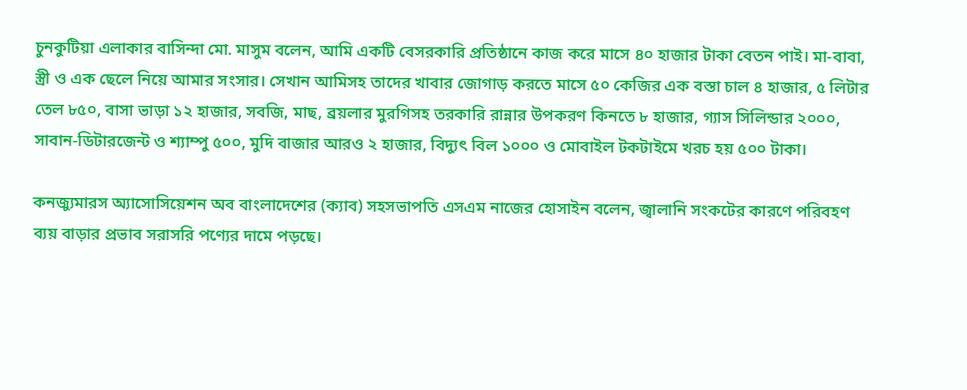চুনকুটিয়া এলাকার বাসিন্দা মো. মাসুম বলেন, আমি একটি বেসরকারি প্রতিষ্ঠানে কাজ করে মাসে ৪০ হাজার টাকা বেতন পাই। মা-বাবা, স্ত্রী ও এক ছেলে নিয়ে আমার সংসার। সেখান আমিসহ তাদের খাবার জোগাড় করতে মাসে ৫০ কেজির এক বস্তা চাল ৪ হাজার, ৫ লিটার তেল ৮৫০, বাসা ভাড়া ১২ হাজার, সবজি, মাছ, ব্রয়লার মুরগিসহ তরকারি রান্নার উপকরণ কিনতে ৮ হাজার, গ্যাস সিলিন্ডার ২০০০, সাবান-ডিটারজেন্ট ও শ্যাম্পু ৫০০, মুদি বাজার আরও ২ হাজার, বিদ্যুৎ বিল ১০০০ ও মোবাইল টকটাইমে খরচ হয় ৫০০ টাকা।

কনজ্যুমারস অ্যাসোসিয়েশন অব বাংলাদেশের (ক্যাব) সহসভাপতি এসএম নাজের হোসাইন বলেন, জ্বালানি সংকটের কারণে পরিবহণ ব্যয় বাড়ার প্রভাব সরাসরি পণ্যের দামে পড়ছে।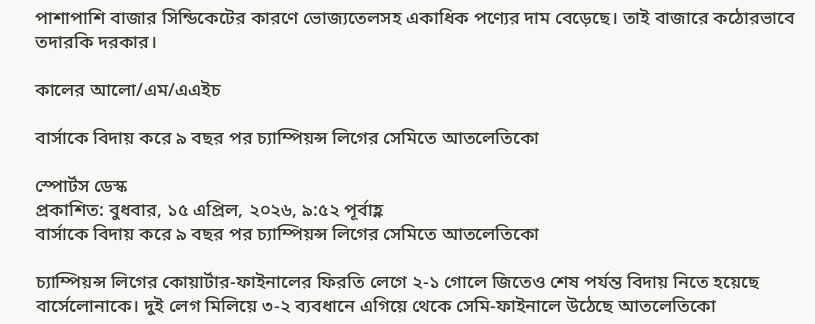পাশাপাশি বাজার সিন্ডিকেটের কারণে ভোজ্যতেলসহ একাধিক পণ্যের দাম বেড়েছে। তাই বাজারে কঠোরভাবে তদারকি দরকার।

কালের আলো/এম/এএইচ

বার্সাকে বিদায় করে ৯ বছর পর চ্যাম্পিয়ন্স লিগের সেমিতে আতলেতিকো

স্পোর্টস ডেস্ক
প্রকাশিত: বুধবার, ১৫ এপ্রিল, ২০২৬, ৯:৫২ পূর্বাহ্ণ
বার্সাকে বিদায় করে ৯ বছর পর চ্যাম্পিয়ন্স লিগের সেমিতে আতলেতিকো

চ্যাম্পিয়ন্স লিগের কোয়ার্টার-ফাইনালের ফিরতি লেগে ২-১ গোলে জিতেও শেষ পর্যন্ত বিদায় নিতে হয়েছে বার্সেলোনাকে। দুই লেগ মিলিয়ে ৩-২ ব্যবধানে এগিয়ে থেকে সেমি-ফাইনালে উঠেছে আতলেতিকো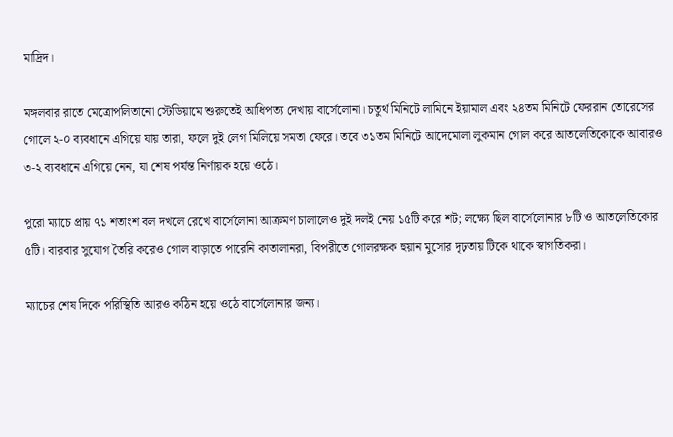মাদ্রিদ।

মঙ্গলবার রাতে মেত্রোপলিতানো স্টেডিয়ামে শুরুতেই আধিপত্য দেখায় বার্সেলোনা। চতুর্থ মিনিটে লামিনে ইয়ামাল এবং ২৪তম মিনিটে ফেররান তোরেসের গোলে ২-০ ব্যবধানে এগিয়ে যায় তারা, ফলে দুই লেগ মিলিয়ে সমতা ফেরে। তবে ৩১তম মিনিটে আদেমোলা লুকমান গোল করে আতলেতিকোকে আবারও ৩-২ ব্যবধানে এগিয়ে নেন, যা শেষ পর্যন্ত নির্ণায়ক হয়ে ওঠে।

পুরো ম্যাচে প্রায় ৭১ শতাংশ বল দখলে রেখে বার্সেলোনা আক্রমণ চালালেও দুই দলই নেয় ১৫টি করে শট; লক্ষ্যে ছিল বার্সেলোনার ৮টি ও আতলেতিকোর ৫টি। বারবার সুযোগ তৈরি করেও গোল বাড়াতে পারেনি কাতালানরা, বিপরীতে গোলরক্ষক হুয়ান মুসোর দৃঢ়তায় টিকে থাকে স্বাগতিকরা।

ম্যাচের শেষ দিকে পরিস্থিতি আরও কঠিন হয়ে ওঠে বার্সেলোনার জন্য।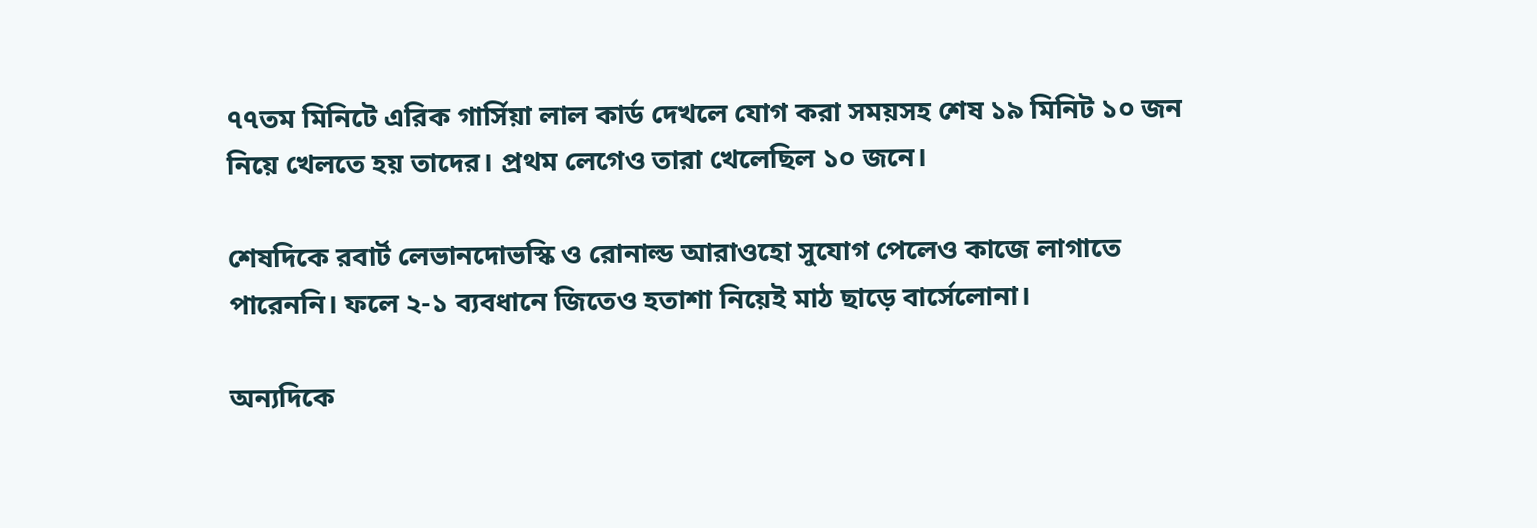৭৭তম মিনিটে এরিক গার্সি‌য়া লাল কার্ড দেখলে যোগ করা সময়সহ শেষ ১৯ মিনিট ১০ জন নিয়ে খেলতে হয় তাদের। প্রথম লেগেও তারা খেলেছিল ১০ জনে।

শেষদিকে রবার্ট লেভানদোভস্কি ও রোনাল্ড আরাওহো সুযোগ পেলেও কাজে লাগাতে পারেননি। ফলে ২-১ ব্যবধানে জিতেও হতাশা নিয়েই মাঠ ছাড়ে বার্সেলোনা।

অন্যদিকে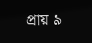প্রায় ৯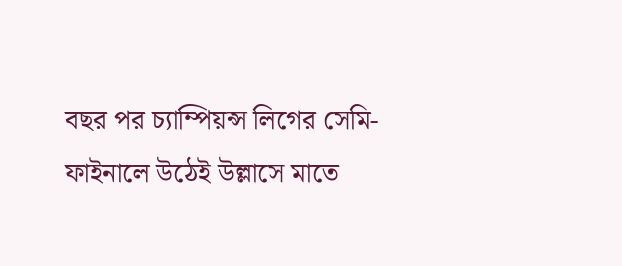বছর পর চ্যাম্পিয়ন্স লিগের সেমি-ফাইনালে উঠেই উল্লাসে মাতে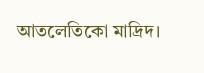আতলেতিকো মাদ্রিদ।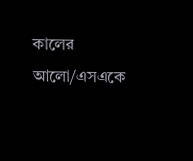কালের আলো/এসএকে